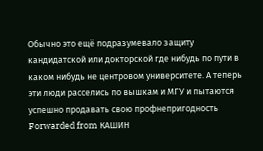Обычно это ещё подразумевало защиту кандидатской или докторской где нибудь по пути в каком нибудь не центровом университете. А теперь эти люди расселись по вышкам и МГУ и пытаются успешно продавать свою профнепригодность
Forwarded from КАШИН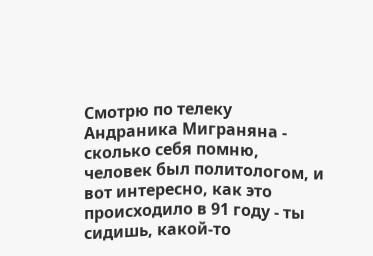Смотрю по телеку Андраника Миграняна - сколько себя помню, человек был политологом, и вот интересно, как это происходило в 91 году - ты сидишь, какой-то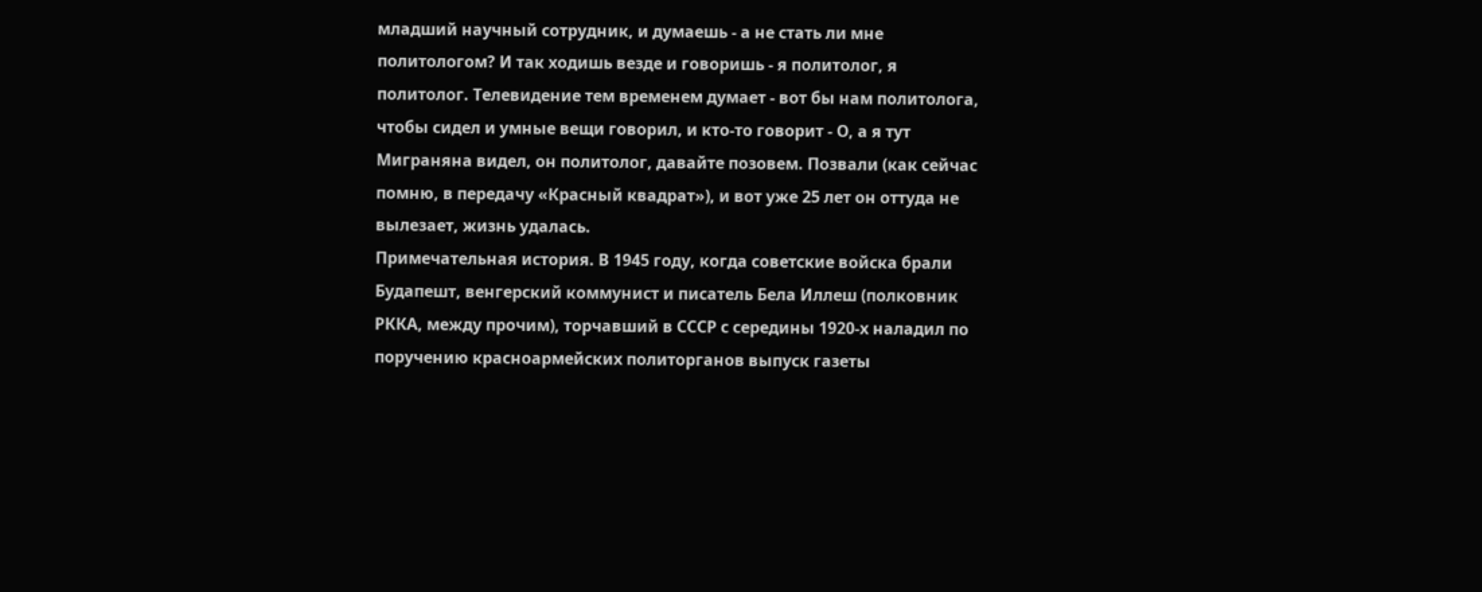младший научный сотрудник, и думаешь - а не стать ли мне политологом? И так ходишь везде и говоришь - я политолог, я политолог. Телевидение тем временем думает - вот бы нам политолога, чтобы сидел и умные вещи говорил, и кто-то говорит - О, а я тут Миграняна видел, он политолог, давайте позовем. Позвали (как сейчас помню, в передачу «Красный квадрат»), и вот уже 25 лет он оттуда не вылезает, жизнь удалась.
Примечательная история. В 1945 году, когда советские войска брали Будапешт, венгерский коммунист и писатель Бела Иллеш (полковник РККА, между прочим), торчавший в СССР с середины 1920-х наладил по поручению красноармейских политорганов выпуск газеты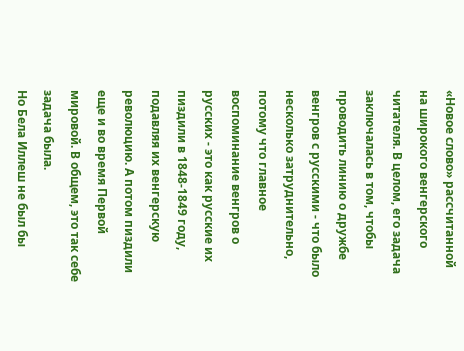«Новое слово» рассчитанной на широкого венгерского читателя. В целом, его задача заключалась в том, чтобы проводить линию о дружбе венгров с русскими - что было несколько затруднительно, потому что главное воспоминание венгров о русских - это как русские их пиздили в 1848-1849 году, подавляя их венгерскую революцию. А потом пиздили еще и во время Первой мировой. В общем, это так себе задача была.
Но Бела Иллеш не был бы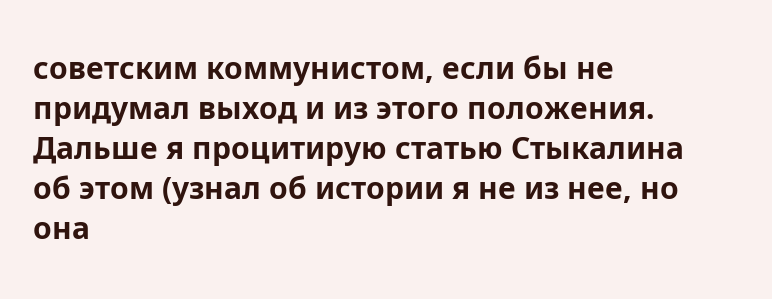советским коммунистом, если бы не придумал выход и из этого положения. Дальше я процитирую статью Стыкалина об этом (узнал об истории я не из нее, но она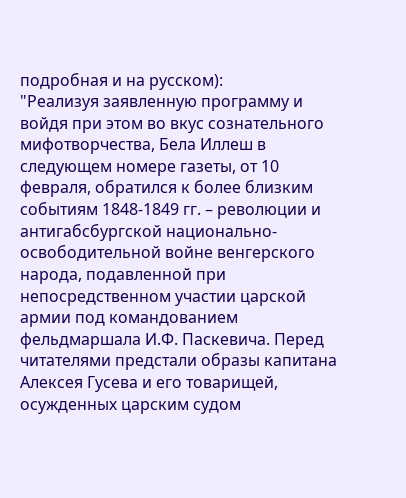подробная и на русском):
"Реализуя заявленную программу и войдя при этом во вкус сознательного мифотворчества, Бела Иллеш в следующем номере газеты, от 10 февраля, обратился к более близким событиям 1848-1849 гг. – революции и антигабсбургской национально-освободительной войне венгерского народа, подавленной при непосредственном участии царской армии под командованием фельдмаршала И.Ф. Паскевича. Перед читателями предстали образы капитана Алексея Гусева и его товарищей, осужденных царским судом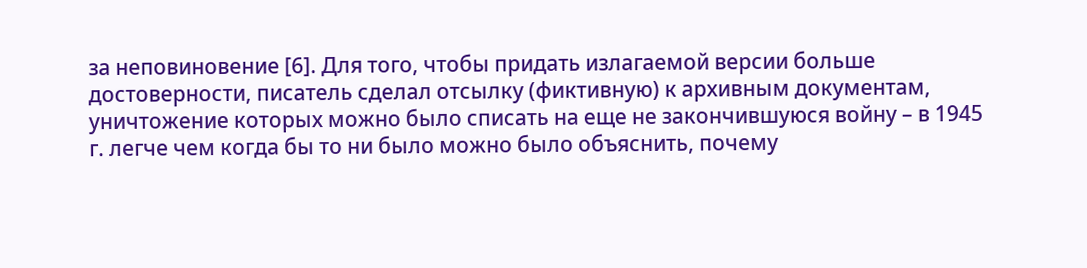за неповиновение [6]. Для того, чтобы придать излагаемой версии больше достоверности, писатель сделал отсылку (фиктивную) к архивным документам, уничтожение которых можно было списать на еще не закончившуюся войну – в 1945 г. легче чем когда бы то ни было можно было объяснить, почему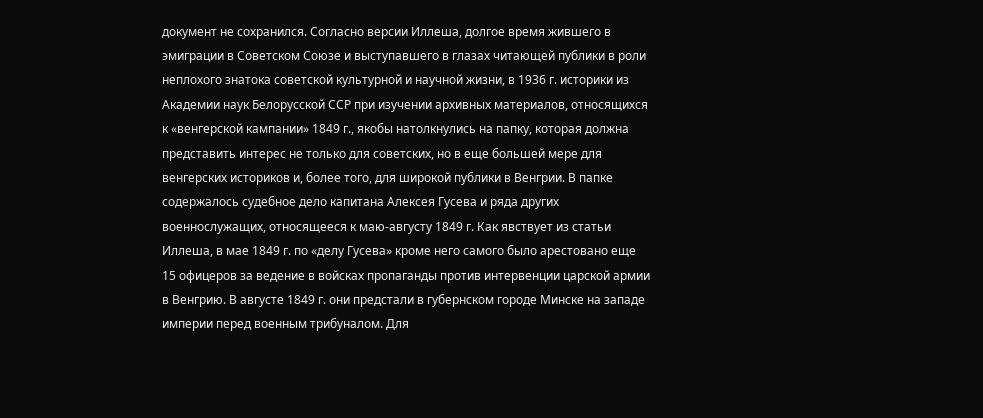документ не сохранился. Согласно версии Иллеша, долгое время жившего в эмиграции в Советском Союзе и выступавшего в глазах читающей публики в роли неплохого знатока советской культурной и научной жизни, в 1936 г. историки из Академии наук Белорусской ССР при изучении архивных материалов, относящихся к «венгерской кампании» 1849 г., якобы натолкнулись на папку, которая должна представить интерес не только для советских, но в еще большей мере для венгерских историков и, более того, для широкой публики в Венгрии. В папке содержалось судебное дело капитана Алексея Гусева и ряда других военнослужащих, относящееся к маю-августу 1849 г. Как явствует из статьи Иллеша, в мае 1849 г. по «делу Гусева» кроме него самого было арестовано еще 15 офицеров за ведение в войсках пропаганды против интервенции царской армии в Венгрию. В августе 1849 г. они предстали в губернском городе Минске на западе империи перед военным трибуналом. Для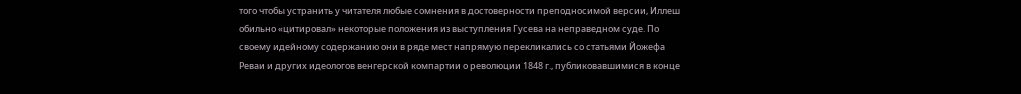того чтобы устранить у читателя любые сомнения в достоверности преподносимой версии, Иллеш обильно «цитировал» некоторые положения из выступления Гусева на неправедном суде. По своему идейному содержанию они в ряде мест напрямую перекликались со статьями Йожефа Реваи и других идеологов венгерской компартии о революции 1848 г., публиковавшимися в конце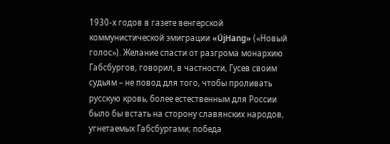1930-х годов в газете венгерской коммунистической эмиграции «ÚjHang» («Новый голос»). Желание спасти от разгрома монархию Габсбургов, говорил, в частности, Гусев своим судьям – не повод для того, чтобы проливать русскую кровь, более естественным для России было бы встать на сторону славянских народов, угнетаемых Габсбургами; победа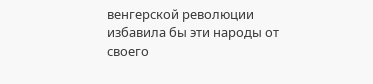венгерской революции избавила бы эти народы от своего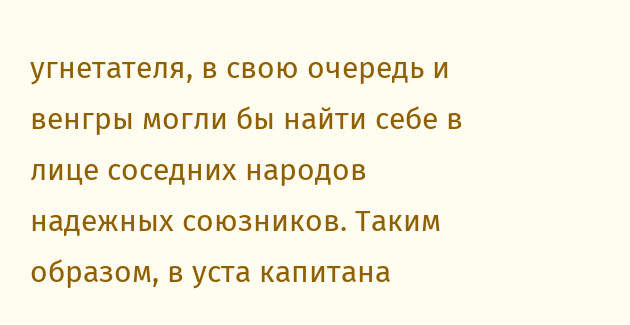угнетателя, в свою очередь и венгры могли бы найти себе в лице соседних народов надежных союзников. Таким образом, в уста капитана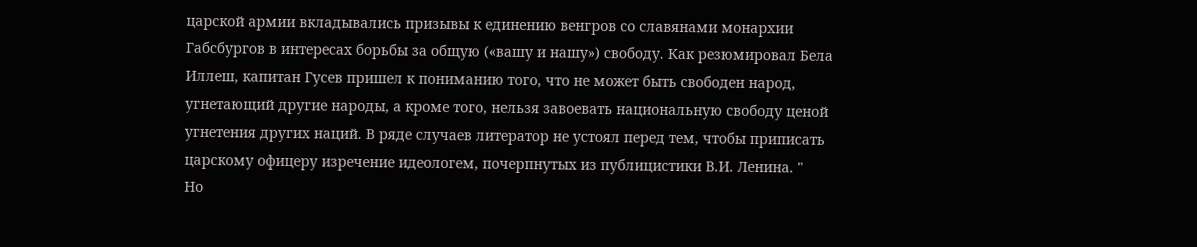царской армии вкладывались призывы к единению венгров со славянами монархии Габсбургов в интересах борьбы за общую («вашу и нашу») свободу. Как резюмировал Бела Иллеш, капитан Гусев пришел к пониманию того, что не может быть свободен народ, угнетающий другие народы, а кроме того, нельзя завоевать национальную свободу ценой угнетения других наций. В ряде случаев литератор не устоял перед тем, чтобы приписать царскому офицеру изречение идеологем, почерпнутых из публицистики В.И. Ленина. "
Но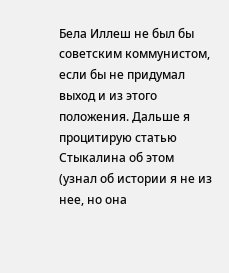Бела Иллеш не был бы советским коммунистом, если бы не придумал выход и из этого положения. Дальше я процитирую статью Стыкалина об этом (узнал об истории я не из нее, но она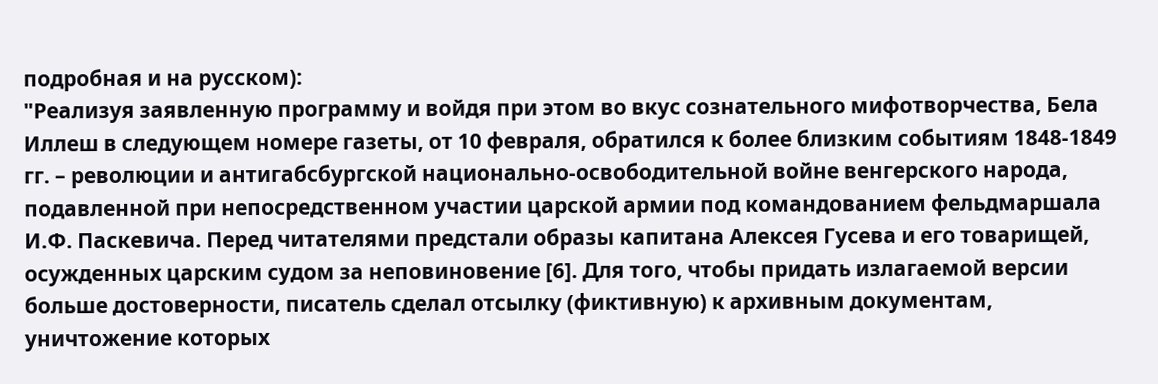подробная и на русском):
"Реализуя заявленную программу и войдя при этом во вкус сознательного мифотворчества, Бела Иллеш в следующем номере газеты, от 10 февраля, обратился к более близким событиям 1848-1849 гг. – революции и антигабсбургской национально-освободительной войне венгерского народа, подавленной при непосредственном участии царской армии под командованием фельдмаршала И.Ф. Паскевича. Перед читателями предстали образы капитана Алексея Гусева и его товарищей, осужденных царским судом за неповиновение [6]. Для того, чтобы придать излагаемой версии больше достоверности, писатель сделал отсылку (фиктивную) к архивным документам, уничтожение которых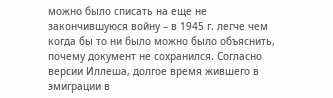можно было списать на еще не закончившуюся войну – в 1945 г. легче чем когда бы то ни было можно было объяснить, почему документ не сохранился. Согласно версии Иллеша, долгое время жившего в эмиграции в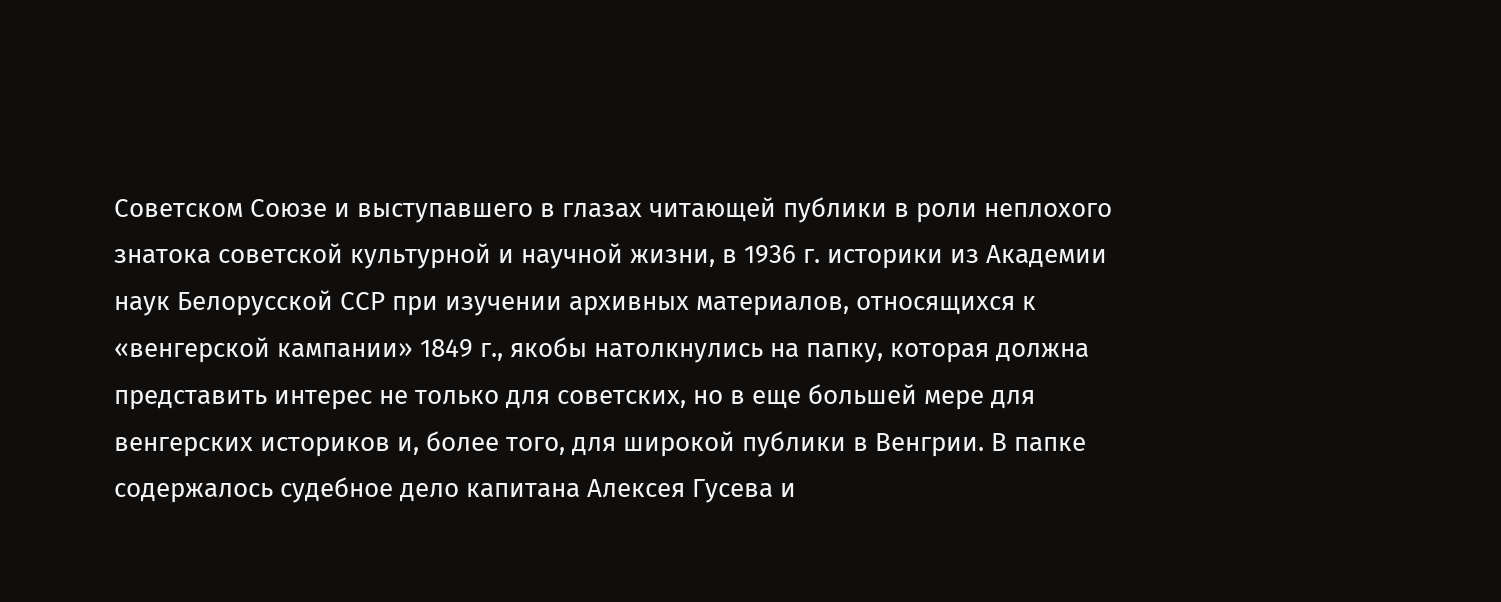Советском Союзе и выступавшего в глазах читающей публики в роли неплохого знатока советской культурной и научной жизни, в 1936 г. историки из Академии наук Белорусской ССР при изучении архивных материалов, относящихся к «венгерской кампании» 1849 г., якобы натолкнулись на папку, которая должна представить интерес не только для советских, но в еще большей мере для венгерских историков и, более того, для широкой публики в Венгрии. В папке содержалось судебное дело капитана Алексея Гусева и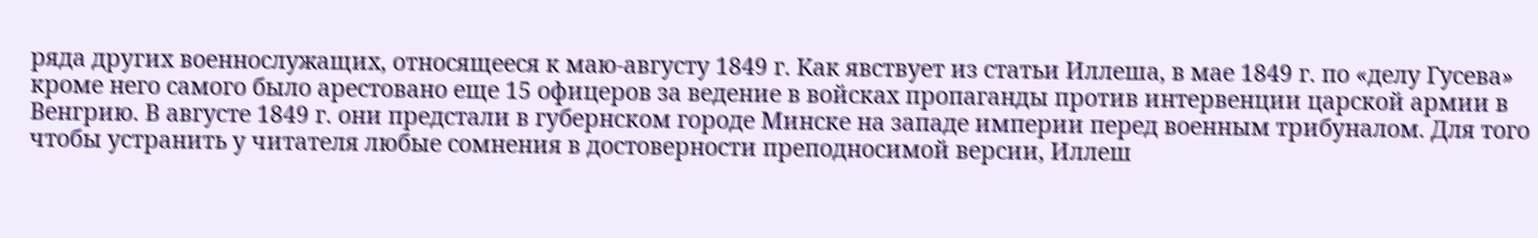ряда других военнослужащих, относящееся к маю-августу 1849 г. Как явствует из статьи Иллеша, в мае 1849 г. по «делу Гусева» кроме него самого было арестовано еще 15 офицеров за ведение в войсках пропаганды против интервенции царской армии в Венгрию. В августе 1849 г. они предстали в губернском городе Минске на западе империи перед военным трибуналом. Для того чтобы устранить у читателя любые сомнения в достоверности преподносимой версии, Иллеш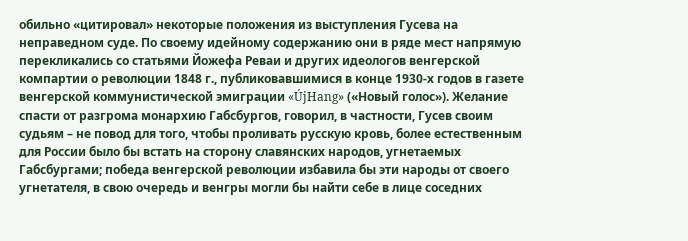обильно «цитировал» некоторые положения из выступления Гусева на неправедном суде. По своему идейному содержанию они в ряде мест напрямую перекликались со статьями Йожефа Реваи и других идеологов венгерской компартии о революции 1848 г., публиковавшимися в конце 1930-х годов в газете венгерской коммунистической эмиграции «ÚjHang» («Новый голос»). Желание спасти от разгрома монархию Габсбургов, говорил, в частности, Гусев своим судьям – не повод для того, чтобы проливать русскую кровь, более естественным для России было бы встать на сторону славянских народов, угнетаемых Габсбургами; победа венгерской революции избавила бы эти народы от своего угнетателя, в свою очередь и венгры могли бы найти себе в лице соседних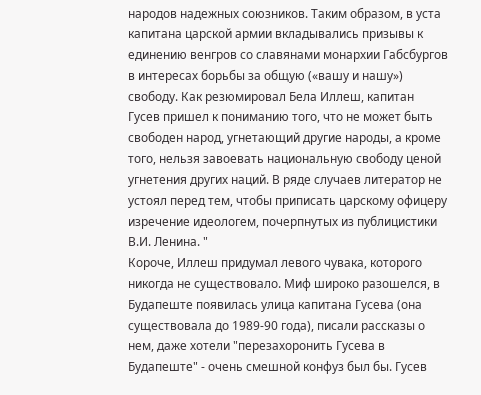народов надежных союзников. Таким образом, в уста капитана царской армии вкладывались призывы к единению венгров со славянами монархии Габсбургов в интересах борьбы за общую («вашу и нашу») свободу. Как резюмировал Бела Иллеш, капитан Гусев пришел к пониманию того, что не может быть свободен народ, угнетающий другие народы, а кроме того, нельзя завоевать национальную свободу ценой угнетения других наций. В ряде случаев литератор не устоял перед тем, чтобы приписать царскому офицеру изречение идеологем, почерпнутых из публицистики В.И. Ленина. "
Короче, Иллеш придумал левого чувака, которого никогда не существовало. Миф широко разошелся, в Будапеште появилась улица капитана Гусева (она существовала до 1989-90 года), писали рассказы о нем, даже хотели "перезахоронить Гусева в Будапеште" - очень смешной конфуз был бы. Гусев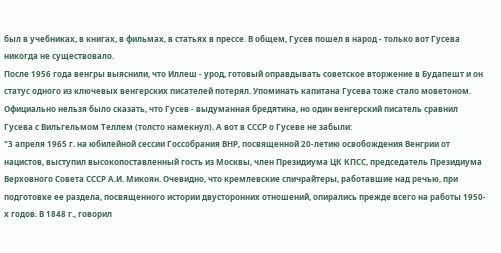был в учебниках, в книгах, в фильмах, в статьях в прессе. В общем, Гусев пошел в народ - только вот Гусева никогда не существовало.
После 1956 года венгры выяснили, что Иллеш - урод, готовый оправдывать советское вторжение в Будапешт и он статус одного из ключевых венгерских писателей потерял. Упоминать капитана Гусева тоже стало моветоном. Официально нельзя было сказать, что Гусев - выдуманная бредятина, но один венгерский писатель сравнил Гусева с Вильгельмом Теллем (толсто намекнул). А вот в СССР о Гусеве не забыли:
"3 апреля 1965 г. на юбилейной сессии Госсобрания ВНР, посвященной 20-летию освобождения Венгрии от нацистов, выступил высокопоставленный гость из Москвы, член Президиума ЦК КПСС, председатель Президиума Верховного Совета СССР А.И. Микоян. Очевидно, что кремлевские спичрайтеры, работавшие над речью, при подготовке ее раздела, посвященного истории двусторонних отношений, опирались прежде всего на работы 1950-х годов. В 1848 г., говорил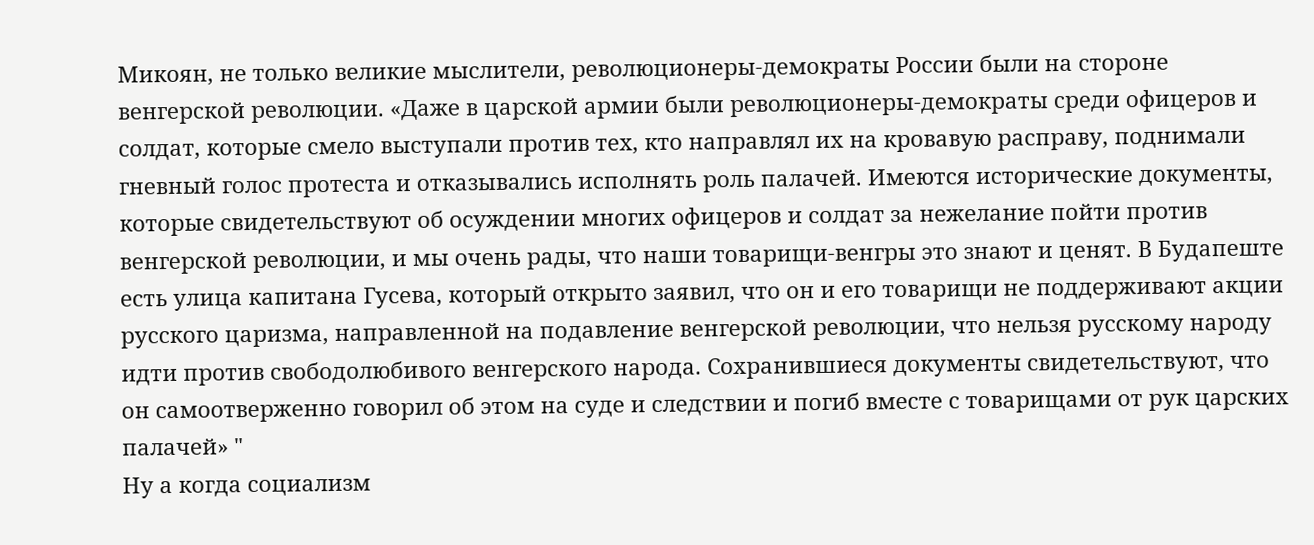Микоян, не только великие мыслители, революционеры-демократы России были на стороне венгерской революции. «Даже в царской армии были революционеры-демократы среди офицеров и солдат, которые смело выступали против тех, кто направлял их на кровавую расправу, поднимали гневный голос протеста и отказывались исполнять роль палачей. Имеются исторические документы, которые свидетельствуют об осуждении многих офицеров и солдат за нежелание пойти против венгерской революции, и мы очень рады, что наши товарищи-венгры это знают и ценят. В Будапеште есть улица капитана Гусева, который открыто заявил, что он и его товарищи не поддерживают акции русского царизма, направленной на подавление венгерской революции, что нельзя русскому народу идти против свободолюбивого венгерского народа. Сохранившиеся документы свидетельствуют, что он самоотверженно говорил об этом на суде и следствии и погиб вместе с товарищами от рук царских палачей» "
Ну а когда социализм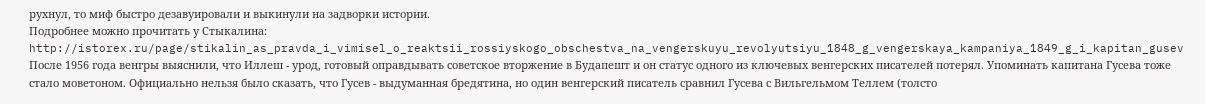рухнул, то миф быстро дезавуировали и выкинули на задворки истории.
Подробнее можно прочитать у Стыкалина: http://istorex.ru/page/stikalin_as_pravda_i_vimisel_o_reaktsii_rossiyskogo_obschestva_na_vengerskuyu_revolyutsiyu_1848_g_vengerskaya_kampaniya_1849_g_i_kapitan_gusev
После 1956 года венгры выяснили, что Иллеш - урод, готовый оправдывать советское вторжение в Будапешт и он статус одного из ключевых венгерских писателей потерял. Упоминать капитана Гусева тоже стало моветоном. Официально нельзя было сказать, что Гусев - выдуманная бредятина, но один венгерский писатель сравнил Гусева с Вильгельмом Теллем (толсто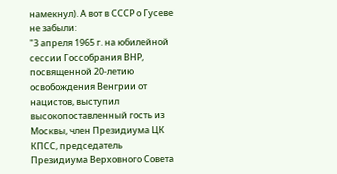намекнул). А вот в СССР о Гусеве не забыли:
"3 апреля 1965 г. на юбилейной сессии Госсобрания ВНР, посвященной 20-летию освобождения Венгрии от нацистов, выступил высокопоставленный гость из Москвы, член Президиума ЦК КПСС, председатель Президиума Верховного Совета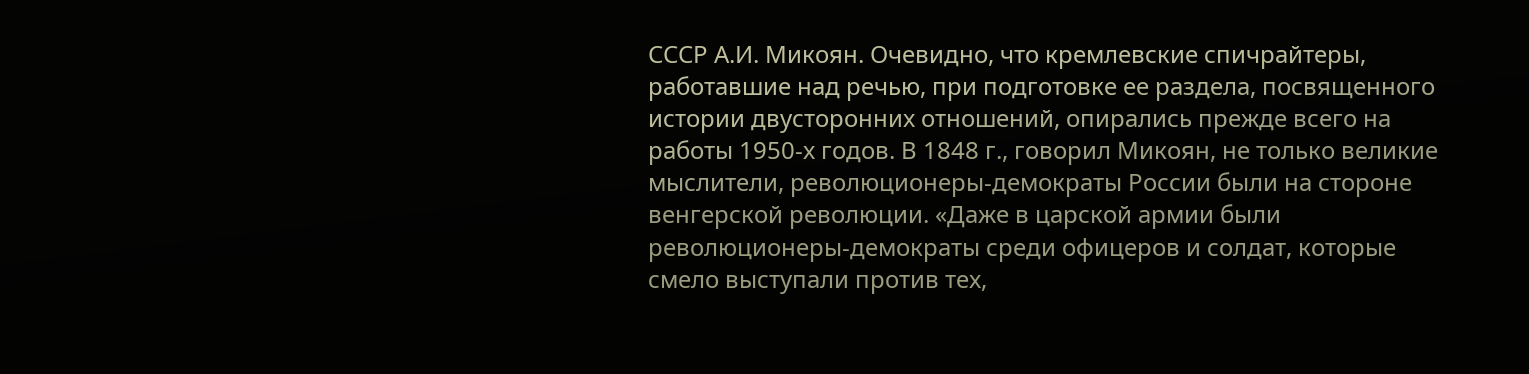СССР А.И. Микоян. Очевидно, что кремлевские спичрайтеры, работавшие над речью, при подготовке ее раздела, посвященного истории двусторонних отношений, опирались прежде всего на работы 1950-х годов. В 1848 г., говорил Микоян, не только великие мыслители, революционеры-демократы России были на стороне венгерской революции. «Даже в царской армии были революционеры-демократы среди офицеров и солдат, которые смело выступали против тех,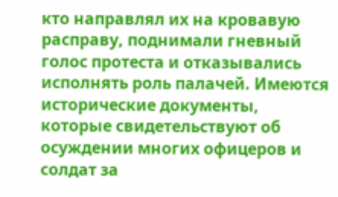кто направлял их на кровавую расправу, поднимали гневный голос протеста и отказывались исполнять роль палачей. Имеются исторические документы, которые свидетельствуют об осуждении многих офицеров и солдат за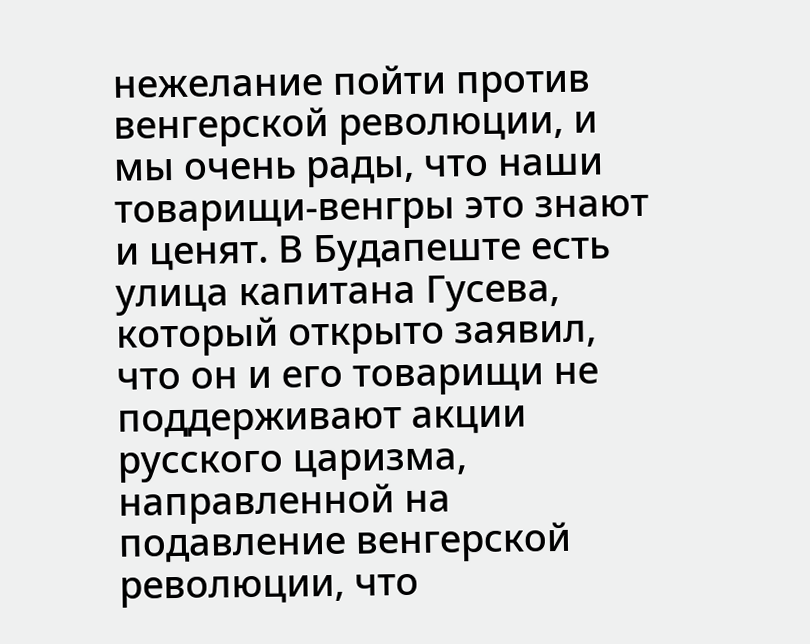нежелание пойти против венгерской революции, и мы очень рады, что наши товарищи-венгры это знают и ценят. В Будапеште есть улица капитана Гусева, который открыто заявил, что он и его товарищи не поддерживают акции русского царизма, направленной на подавление венгерской революции, что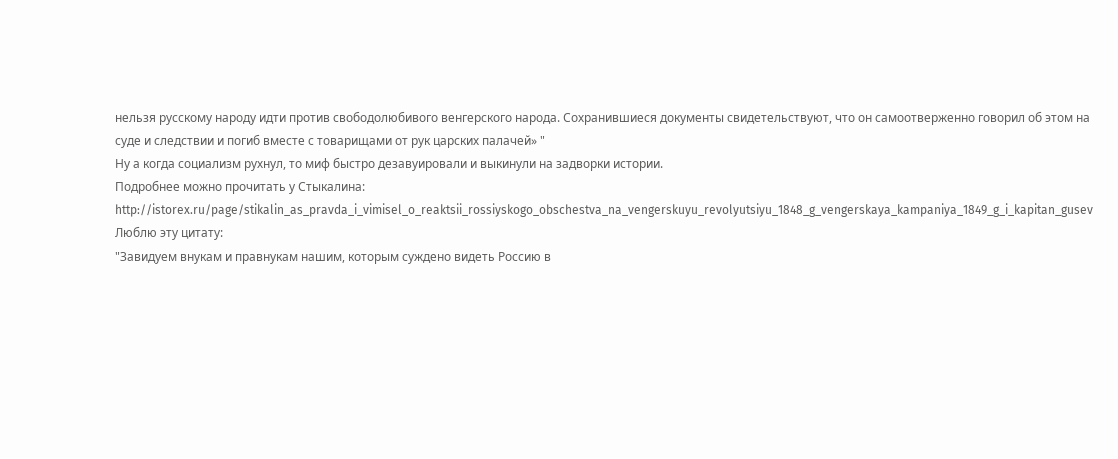нельзя русскому народу идти против свободолюбивого венгерского народа. Сохранившиеся документы свидетельствуют, что он самоотверженно говорил об этом на суде и следствии и погиб вместе с товарищами от рук царских палачей» "
Ну а когда социализм рухнул, то миф быстро дезавуировали и выкинули на задворки истории.
Подробнее можно прочитать у Стыкалина: http://istorex.ru/page/stikalin_as_pravda_i_vimisel_o_reaktsii_rossiyskogo_obschestva_na_vengerskuyu_revolyutsiyu_1848_g_vengerskaya_kampaniya_1849_g_i_kapitan_gusev
Люблю эту цитату:
"Завидуем внукам и правнукам нашим, которым суждено видеть Россию в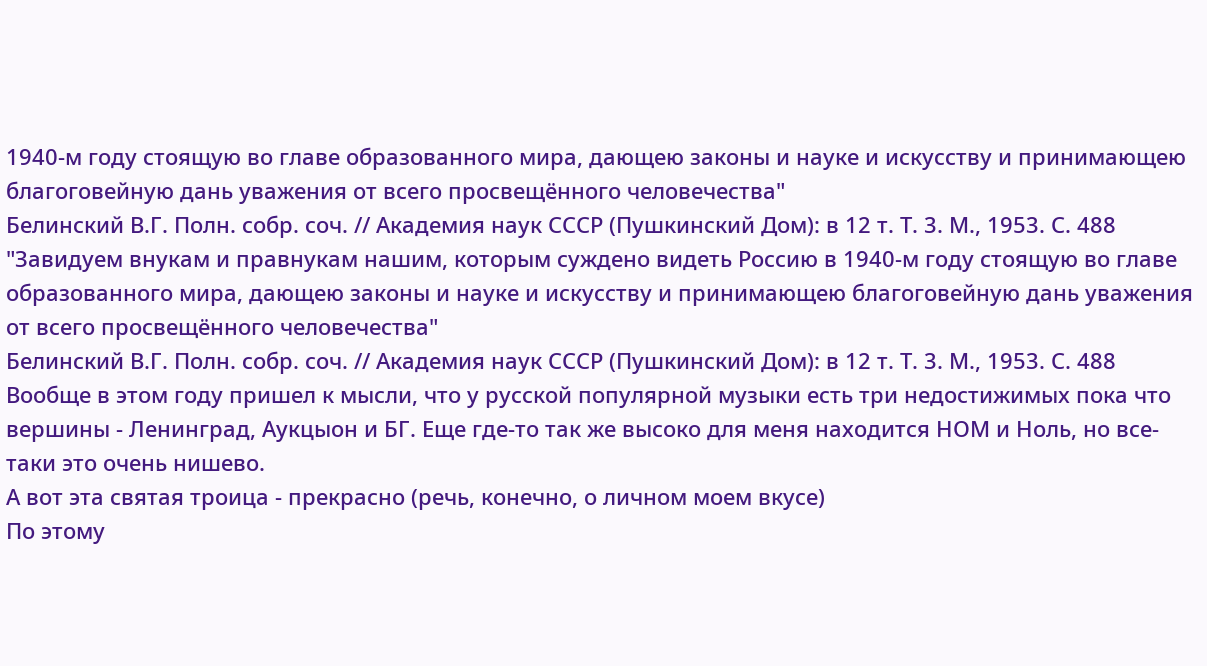1940-м году стоящую во главе образованного мира, дающею законы и науке и искусству и принимающею благоговейную дань уважения от всего просвещённого человечества"
Белинский В.Г. Полн. собр. соч. // Академия наук СССР (Пушкинский Дом): в 12 т. Т. 3. М., 1953. С. 488
"Завидуем внукам и правнукам нашим, которым суждено видеть Россию в 1940-м году стоящую во главе образованного мира, дающею законы и науке и искусству и принимающею благоговейную дань уважения от всего просвещённого человечества"
Белинский В.Г. Полн. собр. соч. // Академия наук СССР (Пушкинский Дом): в 12 т. Т. 3. М., 1953. С. 488
Вообще в этом году пришел к мысли, что у русской популярной музыки есть три недостижимых пока что вершины - Ленинград, Аукцыон и БГ. Еще где-то так же высоко для меня находится НОМ и Ноль, но все-таки это очень нишево.
А вот эта святая троица - прекрасно (речь, конечно, о личном моем вкусе)
По этому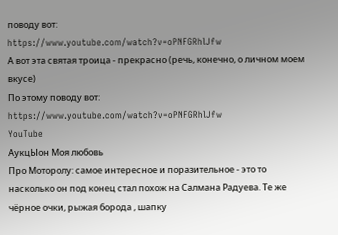поводу вот:
https://www.youtube.com/watch?v=oPNFGRhlJfw
А вот эта святая троица - прекрасно (речь, конечно, о личном моем вкусе)
По этому поводу вот:
https://www.youtube.com/watch?v=oPNFGRhlJfw
YouTube
АукцЫон Моя любовь
Про Моторолу: самое интересное и поразительное - это то насколько он под конец стал похож на Салмана Радуева. Те же чёрное очки, рыжая борода , шапку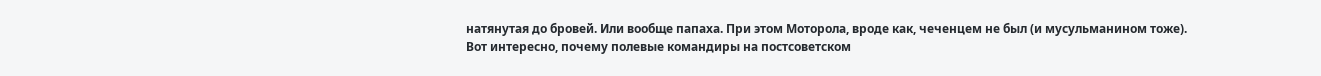натянутая до бровей. Или вообще папаха. При этом Моторола, вроде как, чеченцем не был (и мусульманином тоже).
Вот интересно, почему полевые командиры на постсоветском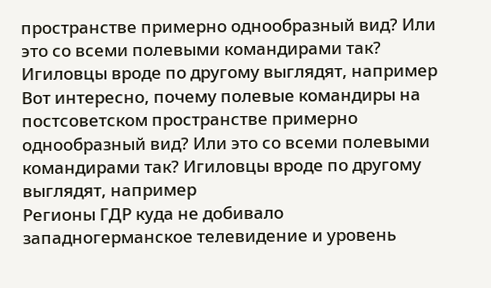пространстве примерно однообразный вид? Или это со всеми полевыми командирами так? Игиловцы вроде по другому выглядят, например
Вот интересно, почему полевые командиры на постсоветском пространстве примерно однообразный вид? Или это со всеми полевыми командирами так? Игиловцы вроде по другому выглядят, например
Регионы ГДР куда не добивало западногерманское телевидение и уровень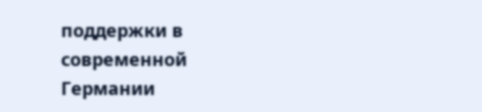поддержки в современной Германии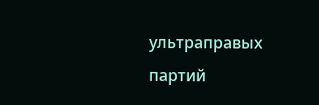ультраправых партий